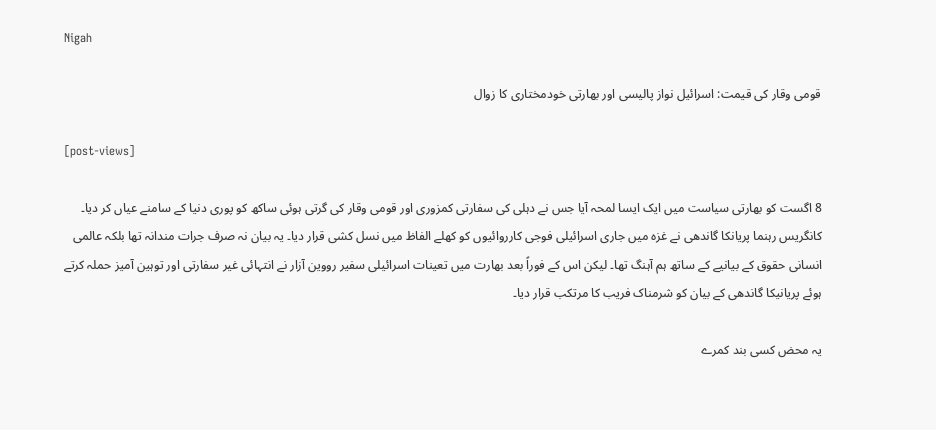Nigah

قومی وقار کی قیمت: اسرائیل نواز پالیسی اور بھارتی خودمختاری کا زوال

[post-views]

8 اگست کو بھارتی سیاست میں ایک ایسا لمحہ آیا جس نے دہلی کی سفارتی کمزوری اور قومی وقار کی گرتی ہوئی ساکھ کو پوری دنیا کے سامنے عیاں کر دیا۔ کانگریس رہنما پریانکا گاندھی نے غزہ میں جاری اسرائیلی فوجی کارروائیوں کو کھلے الفاظ میں نسل کشی قرار دیا۔ یہ بیان نہ صرف جرات مندانہ تھا بلکہ عالمی انسانی حقوق کے بیانیے کے ساتھ ہم آہنگ تھا۔ لیکن اس کے فوراً بعد بھارت میں تعینات اسرائیلی سفیر رووین آزار نے انتہائی غیر سفارتی اور توہین آمیز حملہ کرتے ہوئے پریانیکا گاندھی کے بیان کو شرمناک فریب کا مرتکب قرار دیا۔

یہ محض کسی بند کمرے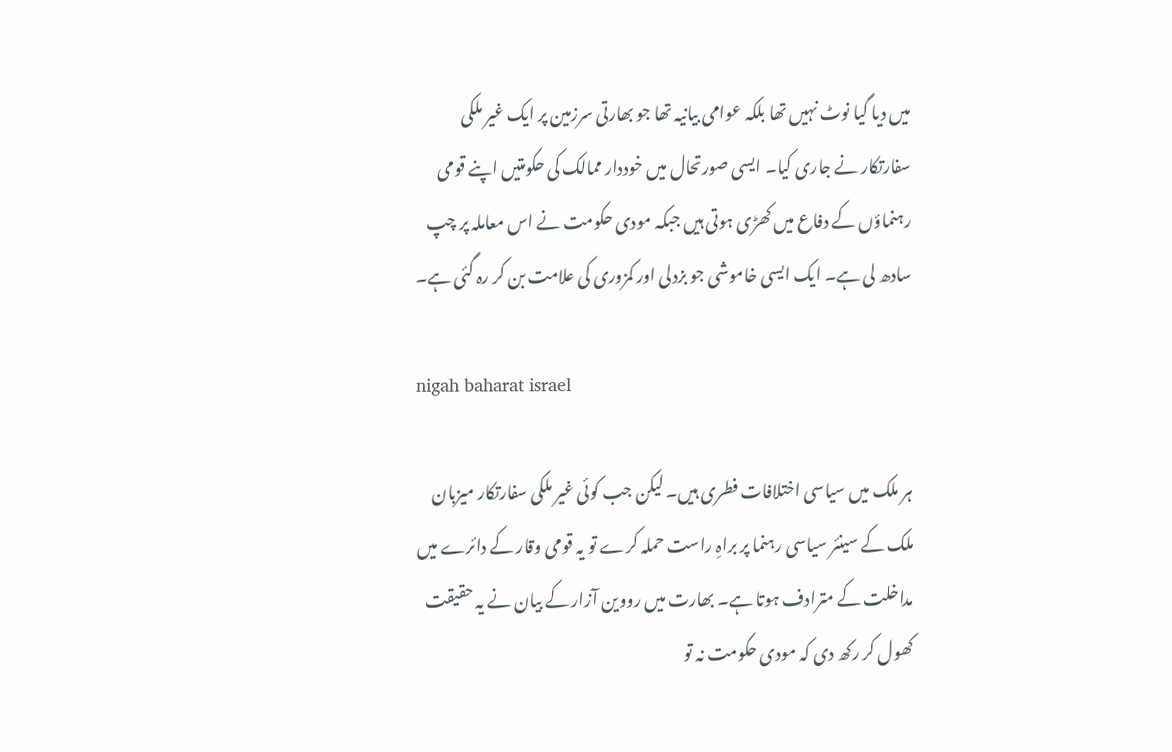میں دیا گیا نوٹ نہیں تھا بلکہ عوامی بیانیہ تھا جو بھارتی سرزمین پر ایک غیر ملکی سفارتکار نے جاری کیا۔ ایسی صورتحال میں خوددار ممالک کی حکومتیں اپنے قومی رہنماؤں کے دفاع میں کھڑی ہوتی ہیں جبکہ مودی حکومت نے اس معاملہ پر چپ سادھ لی ہے۔ ایک ایسی خاموشی جو بزدلی اور کمزوری کی علامت بن کر رہ گئی ہے۔

nigah baharat israel

ہر ملک میں سیاسی اختلافات فطری ہیں۔ لیکن جب کوئی غیر ملکی سفارتکار میزبان ملک کے سینئر سیاسی رہنما پر براہِ راست حملہ کرے تو یہ قومی وقار کے دائرے میں مداخلت کے مترادف ہوتا ہے۔ بھارت میں رووین آزار کے بیان نے یہ حقیقت کھول کر رکھ دی کہ مودی حکومت نہ تو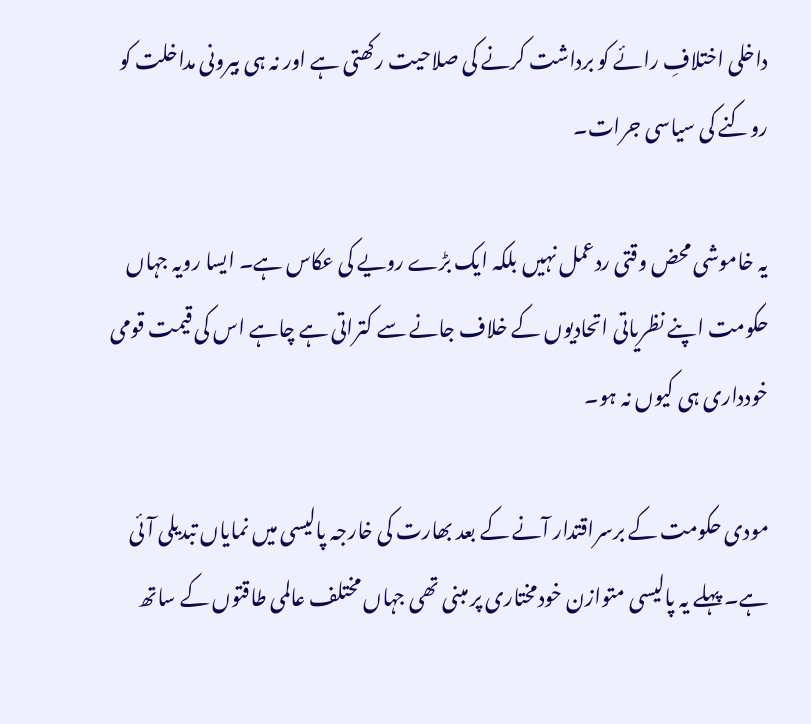داخلی اختلافِ رائے کو برداشت کرنے کی صلاحیت رکھتی ہے اور نہ ہی بیرونی مداخلت کو روکنے کی سیاسی جرات۔

یہ خاموشی محض وقتی ردعمل نہیں بلکہ ایک بڑے رویے کی عکاس ہے۔ ایسا رویہ جہاں حکومت اپنے نظریاتی اتحادیوں کے خلاف جانے سے کتراتی ہے چاہے اس کی قیمت قومی خودداری ہی کیوں نہ ہو۔

مودی حکومت کے برسراقتدار آنے کے بعد بھارت کی خارجہ پالیسی میں نمایاں تبدیلی آئی ہے۔ پہلے یہ پالیسی متوازن خودمختاری پر مبنی تھی جہاں مختلف عالمی طاقتوں کے ساتھ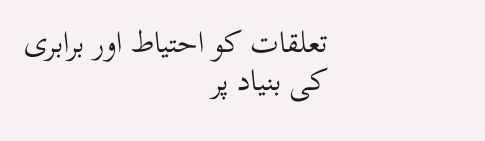تعلقات کو احتیاط اور برابری کی بنیاد پر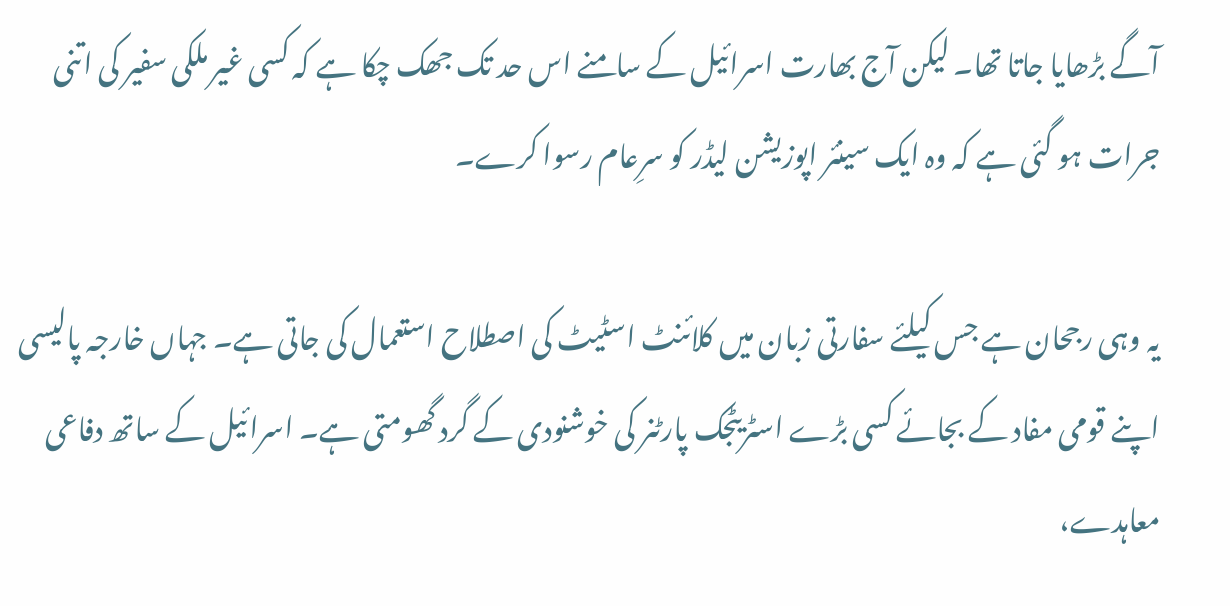آگے بڑھایا جاتا تھا۔ لیکن آج بھارت اسرائیل کے سامنے اس حد تک جھک چکا ہے کہ کسی غیر ملکی سفیر کی اتنی جرات ہو گئی ہے کہ وہ ایک سینئر اپوزیشن لیڈر کو سرِعام رسوا کرے۔

یہ وہی رجحان ہے جس کیلئے سفارتی زبان میں کلائنٹ اسٹیٹ کی اصطلاح استعمال کی جاتی ہے۔ جہاں خارجہ پالیسی اپنے قومی مفاد کے بجائے کسی بڑے اسٹریٹجک پارٹنر کی خوشنودی کے گرد گھومتی ہے۔ اسرائیل کے ساتھ دفاعی معاہدے،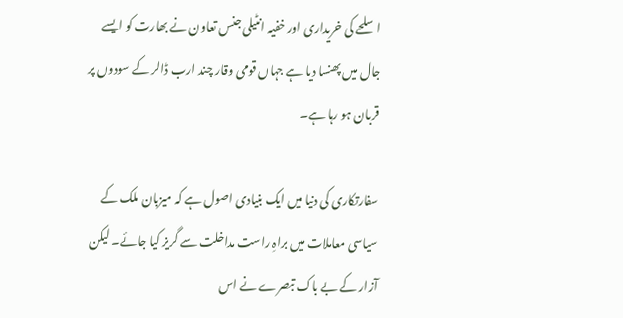اسلحے کی خریداری اور خفیہ انٹیلی جنس تعاون نے بھارت کو ایسے جال میں پھنسا دیا ہے جہاں قومی وقار چند ارب ڈالر کے سودوں پر قربان ہو رہا ہے۔

سفارتکاری کی دنیا میں ایک بنیادی اصول ہے کہ میزبان ملک کے سیاسی معاملات میں براہِ راست مداخلت سے گریز کیا جائے۔ لیکن آزار کے بے باک تبصرے نے اس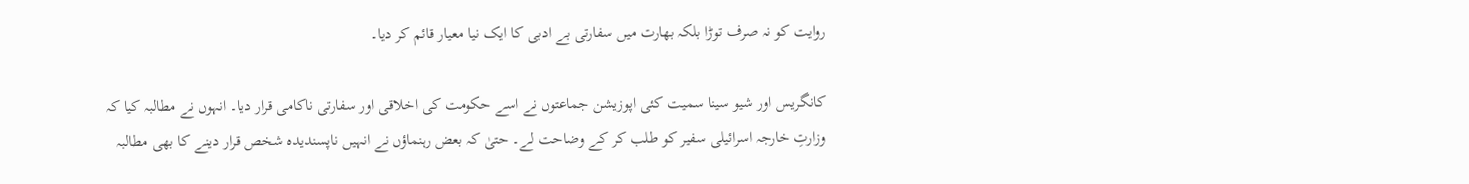روایت کو نہ صرف توڑا بلکہ بھارت میں سفارتی بے ادبی کا ایک نیا معیار قائم کر دیا۔

کانگریس اور شیو سینا سمیت کئی اپوزیشن جماعتوں نے اسے حکومت کی اخلاقی اور سفارتی ناکامی قرار دیا۔ انہوں نے مطالبہ کیا کہ وزارتِ خارجہ اسرائیلی سفیر کو طلب کر کے وضاحت لے۔ حتیٰ کہ بعض رہنماؤں نے انہیں ناپسندیدہ شخص قرار دینے کا بھی مطالبہ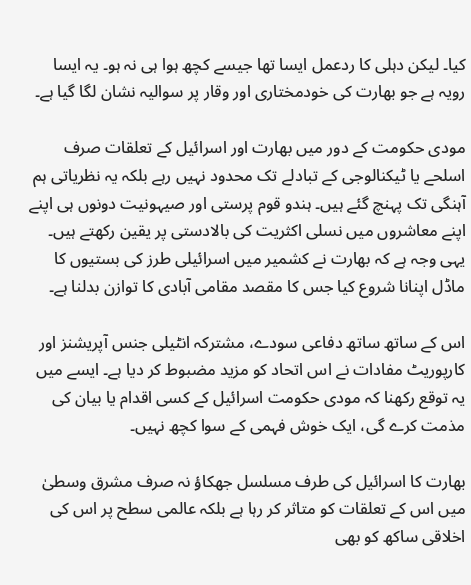کیا۔ لیکن دہلی کا ردعمل ایسا تھا جیسے کچھ ہوا ہی نہ ہو۔ یہ ایسا رویہ ہے جو بھارت کی خودمختاری اور وقار پر سوالیہ نشان لگا گیا ہے۔

مودی حکومت کے دور میں بھارت اور اسرائیل کے تعلقات صرف اسلحے یا ٹیکنالوجی کے تبادلے تک محدود نہیں رہے بلکہ یہ نظریاتی ہم آہنگی تک پہنچ گئے ہیں۔ ہندو قوم پرستی اور صیہونیت دونوں ہی اپنے اپنے معاشروں میں نسلی اکثریت کی بالادستی پر یقین رکھتے ہیں۔ یہی وجہ ہے کہ بھارت نے کشمیر میں اسرائیلی طرز کی بستیوں کا ماڈل اپنانا شروع کیا جس کا مقصد مقامی آبادی کا توازن بدلنا ہے۔

اس کے ساتھ ساتھ دفاعی سودے، مشترکہ انٹیلی جنس آپریشنز اور کارپوریٹ مفادات نے اس اتحاد کو مزید مضبوط کر دیا ہے۔ ایسے میں یہ توقع رکھنا کہ مودی حکومت اسرائیل کے کسی اقدام یا بیان کی مذمت کرے گی، ایک خوش فہمی کے سوا کچھ نہیں۔

بھارت کا اسرائیل کی طرف مسلسل جھکاؤ نہ صرف مشرق وسطیٰ میں اس کے تعلقات کو متاثر کر رہا ہے بلکہ عالمی سطح پر اس کی اخلاقی ساکھ کو بھی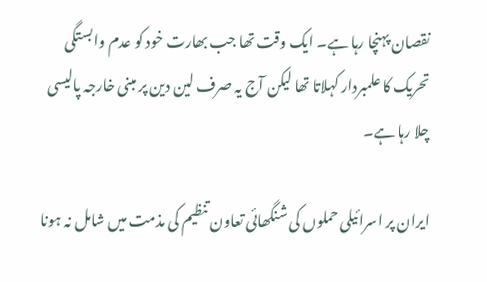نقصان پہنچا رہا ہے۔ ایک وقت تھا جب بھارت خود کو عدم وابستگی تحریک کا علمبردار کہلاتا تھا لیکن آج یہ صرف لین دین پر مبنی خارجہ پالیسی چلا رہا ہے۔

ایران پر اسرائیلی حملوں کی شنگھائی تعاون تنظیم کی مذمت میں شامل نہ ہونا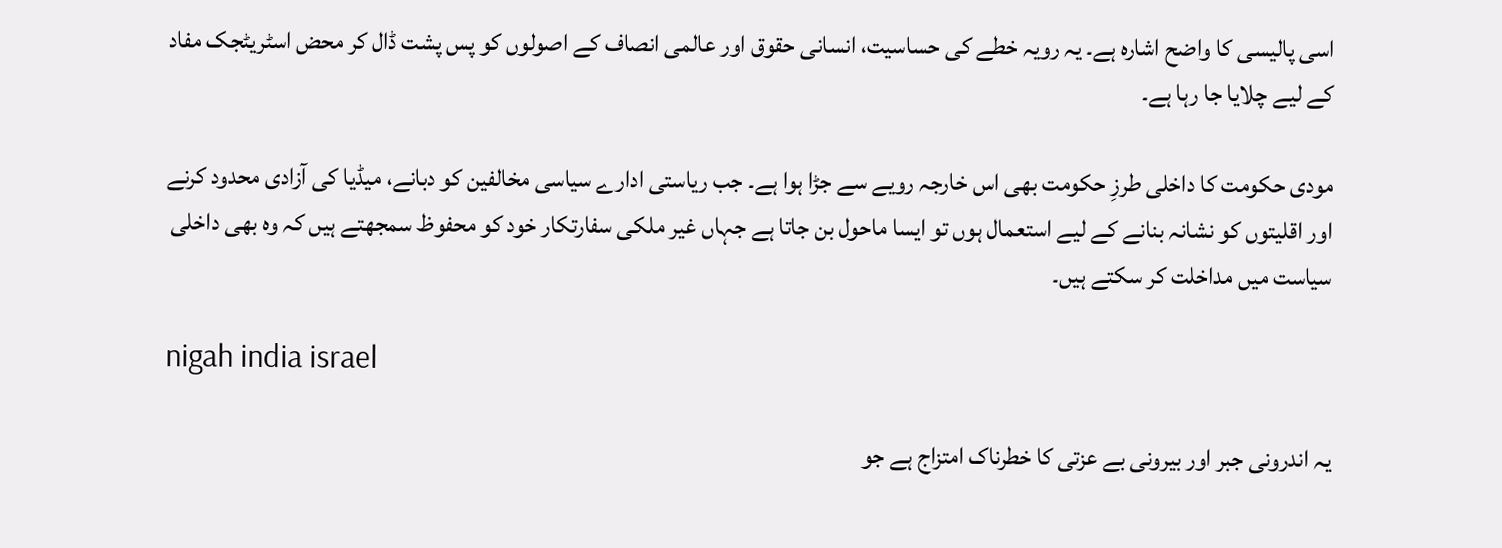اسی پالیسی کا واضح اشارہ ہے۔ یہ رویہ خطے کی حساسیت، انسانی حقوق اور عالمی انصاف کے اصولوں کو پس پشت ڈال کر محض اسٹریٹجک مفاد کے لیے چلایا جا رہا ہے۔

مودی حکومت کا داخلی طرزِ حکومت بھی اس خارجہ رویے سے جڑا ہوا ہے۔ جب ریاستی ادارے سیاسی مخالفین کو دبانے، میڈیا کی آزادی محدود کرنے اور اقلیتوں کو نشانہ بنانے کے لیے استعمال ہوں تو ایسا ماحول بن جاتا ہے جہاں غیر ملکی سفارتکار خود کو محفوظ سمجھتے ہیں کہ وہ بھی داخلی سیاست میں مداخلت کر سکتے ہیں۔

nigah india israel

یہ اندرونی جبر اور بیرونی بے عزتی کا خطرناک امتزاج ہے جو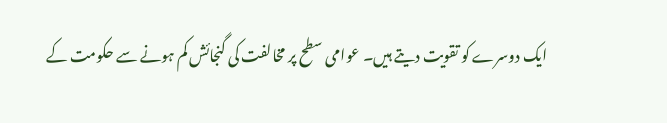ایک دوسرے کو تقویت دیتے ہیں۔ عوامی سطح پر مخالفت کی گنجائش کم ہونے سے حکومت کے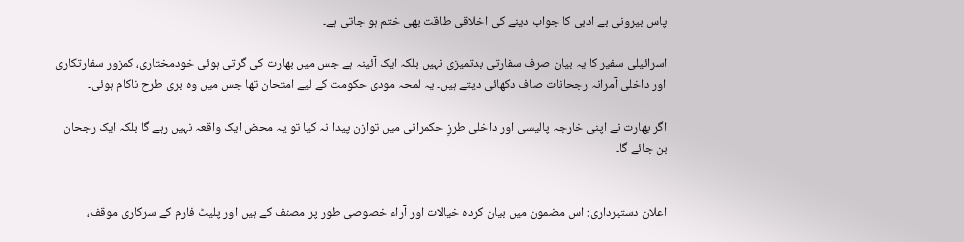پاس بیرونی بے ادبی کا جواب دینے کی اخلاقی طاقت بھی ختم ہو جاتی ہے۔

اسرائیلی سفیر کا یہ بیان صرف سفارتی بدتمیزی نہیں بلکہ ایک آئینہ ہے جس میں بھارت کی گرتی ہوئی خودمختاری، کمزور سفارتکاری اور داخلی آمرانہ رجحانات صاف دکھائی دیتے ہیں۔ یہ لمحہ مودی حکومت کے لیے امتحان تھا جس میں وہ بری طرح ناکام ہوئی۔

اگر بھارت نے اپنی خارجہ پالیسی اور داخلی طرزِ حکمرانی میں توازن پیدا نہ کیا تو یہ محض ایک واقعہ نہیں رہے گا بلکہ ایک رجحان بن جائے گا۔


اعلان دستبرداری: اس مضمون میں بیان کردہ خیالات اور آراء خصوصی طور پر مصنف کے ہیں اور پلیٹ فارم کے سرکاری موقف،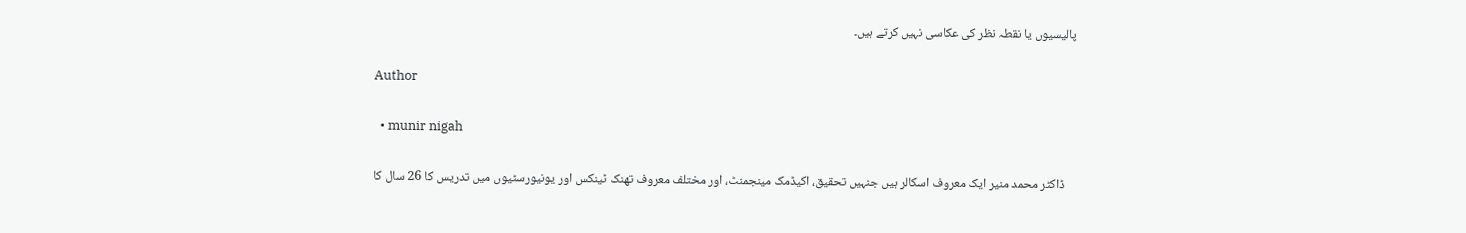پالیسیوں یا نقطہ نظر کی عکاسی نہیں کرتے ہیں۔

Author

  • munir nigah

    ڈاکٹر محمد منیر ایک معروف اسکالر ہیں جنہیں تحقیق، اکیڈمک مینجمنٹ، اور مختلف معروف تھنک ٹینکس اور یونیورسٹیوں میں تدریس کا 26 سال کا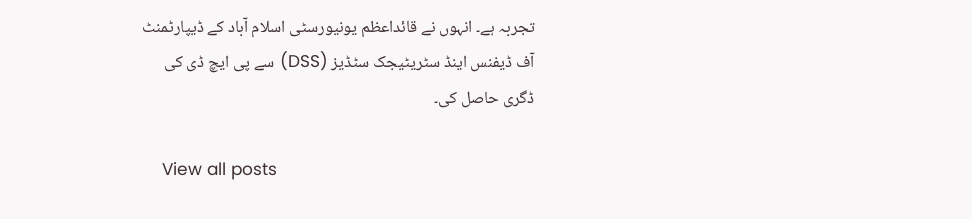تجربہ ہے۔ انہوں نے قائداعظم یونیورسٹی اسلام آباد کے ڈیپارٹمنٹ آف ڈیفنس اینڈ سٹریٹیجک سٹڈیز (DSS) سے پی ایچ ڈی کی ڈگری حاصل کی۔

    View all posts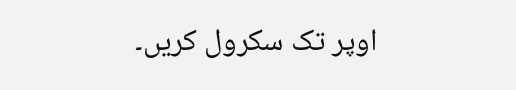اوپر تک سکرول کریں۔